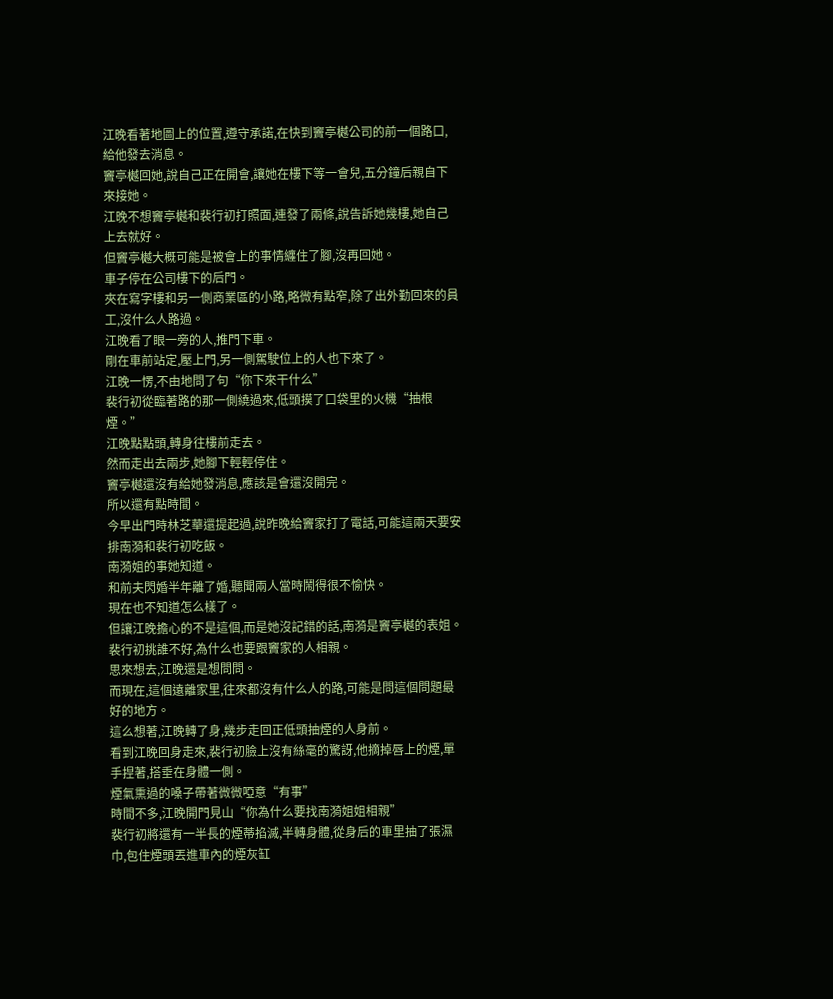江晚看著地圖上的位置,遵守承諾,在快到竇亭樾公司的前一個路口,給他發去消息。
竇亭樾回她,說自己正在開會,讓她在樓下等一會兒,五分鐘后親自下來接她。
江晚不想竇亭樾和裴行初打照面,連發了兩條,說告訴她幾樓,她自己上去就好。
但竇亭樾大概可能是被會上的事情纏住了腳,沒再回她。
車子停在公司樓下的后門。
夾在寫字樓和另一側商業區的小路,略微有點窄,除了出外勤回來的員工,沒什么人路過。
江晚看了眼一旁的人,推門下車。
剛在車前站定,壓上門,另一側駕駛位上的人也下來了。
江晚一愣,不由地問了句“你下來干什么”
裴行初從臨著路的那一側繞過來,低頭摸了口袋里的火機“抽根煙。”
江晚點點頭,轉身往樓前走去。
然而走出去兩步,她腳下輕輕停住。
竇亭樾還沒有給她發消息,應該是會還沒開完。
所以還有點時間。
今早出門時林芝華還提起過,說昨晚給竇家打了電話,可能這兩天要安排南漪和裴行初吃飯。
南漪姐的事她知道。
和前夫閃婚半年離了婚,聽聞兩人當時鬧得很不愉快。
現在也不知道怎么樣了。
但讓江晚擔心的不是這個,而是她沒記錯的話,南漪是竇亭樾的表姐。
裴行初挑誰不好,為什么也要跟竇家的人相親。
思來想去,江晚還是想問問。
而現在,這個遠離家里,往來都沒有什么人的路,可能是問這個問題最好的地方。
這么想著,江晚轉了身,幾步走回正低頭抽煙的人身前。
看到江晚回身走來,裴行初臉上沒有絲毫的驚訝,他摘掉唇上的煙,單手捏著,搭垂在身體一側。
煙氣熏過的嗓子帶著微微啞意“有事”
時間不多,江晚開門見山“你為什么要找南漪姐姐相親”
裴行初將還有一半長的煙蒂掐滅,半轉身體,從身后的車里抽了張濕巾,包住煙頭丟進車內的煙灰缸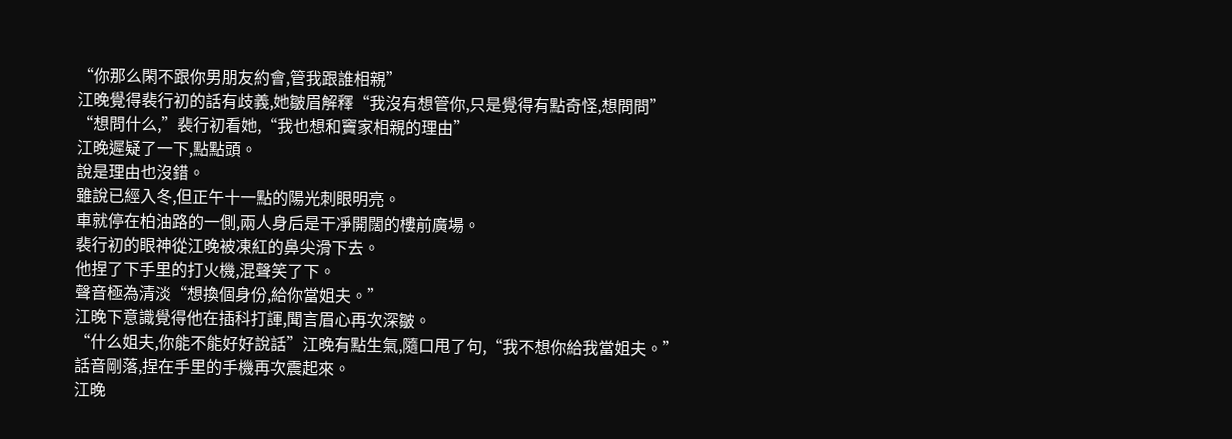“你那么閑不跟你男朋友約會,管我跟誰相親”
江晚覺得裴行初的話有歧義,她皺眉解釋“我沒有想管你,只是覺得有點奇怪,想問問”
“想問什么,”裴行初看她,“我也想和竇家相親的理由”
江晚遲疑了一下,點點頭。
說是理由也沒錯。
雖說已經入冬,但正午十一點的陽光刺眼明亮。
車就停在柏油路的一側,兩人身后是干凈開闊的樓前廣場。
裴行初的眼神從江晚被凍紅的鼻尖滑下去。
他捏了下手里的打火機,混聲笑了下。
聲音極為清淡“想換個身份,給你當姐夫。”
江晚下意識覺得他在插科打諢,聞言眉心再次深皺。
“什么姐夫,你能不能好好說話”江晚有點生氣,隨口甩了句,“我不想你給我當姐夫。”
話音剛落,捏在手里的手機再次震起來。
江晚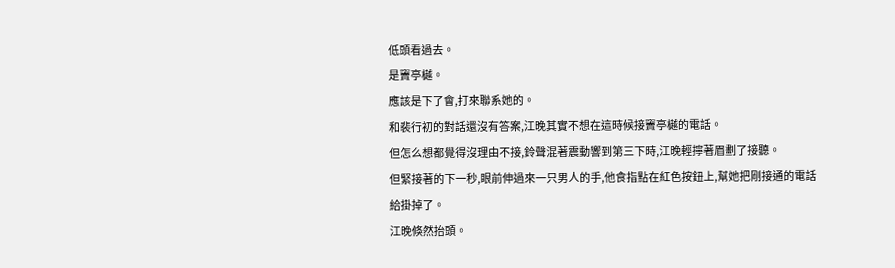低頭看過去。
是竇亭樾。
應該是下了會,打來聯系她的。
和裴行初的對話還沒有答案,江晚其實不想在這時候接竇亭樾的電話。
但怎么想都覺得沒理由不接,鈴聲混著震動響到第三下時,江晚輕擰著眉劃了接聽。
但緊接著的下一秒,眼前伸過來一只男人的手,他食指點在紅色按鈕上,幫她把剛接通的電話給掛掉了。
江晚倏然抬頭。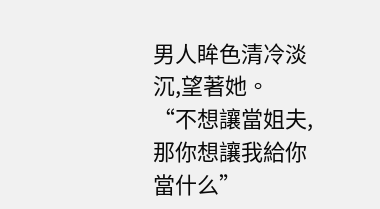男人眸色清冷淡沉,望著她。
“不想讓當姐夫,那你想讓我給你當什么”